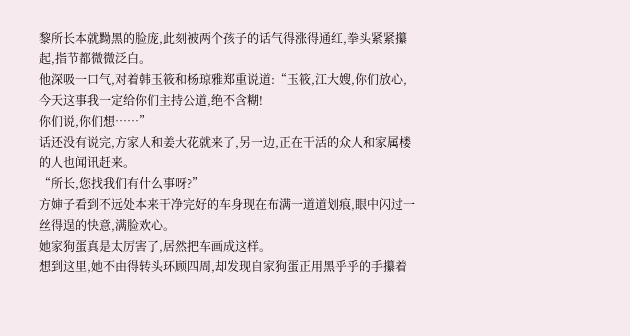黎所长本就黝黑的脸庞,此刻被两个孩子的话气得涨得通红,拳头紧紧攥起,指节都微微泛白。
他深吸一口气,对着韩玉筱和杨琼雅郑重说道:“玉筱,江大嫂,你们放心,今天这事我一定给你们主持公道,绝不含糊!
你们说,你们想……”
话还没有说完,方家人和姜大花就来了,另一边,正在干活的众人和家属楼的人也闻讯赶来。
“所长,您找我们有什么事呀?”
方婶子看到不远处本来干净完好的车身现在布满一道道划痕,眼中闪过一丝得逞的快意,满脸欢心。
她家狗蛋真是太厉害了,居然把车画成这样。
想到这里,她不由得转头环顾四周,却发现自家狗蛋正用黑乎乎的手攥着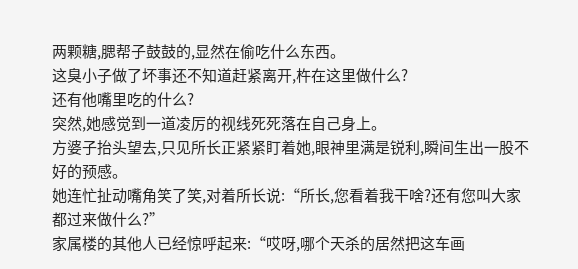两颗糖,腮帮子鼓鼓的,显然在偷吃什么东西。
这臭小子做了坏事还不知道赶紧离开,杵在这里做什么?
还有他嘴里吃的什么?
突然,她感觉到一道凌厉的视线死死落在自己身上。
方婆子抬头望去,只见所长正紧紧盯着她,眼神里满是锐利,瞬间生出一股不好的预感。
她连忙扯动嘴角笑了笑,对着所长说:“所长,您看着我干啥?还有您叫大家都过来做什么?”
家属楼的其他人已经惊呼起来:“哎呀,哪个天杀的居然把这车画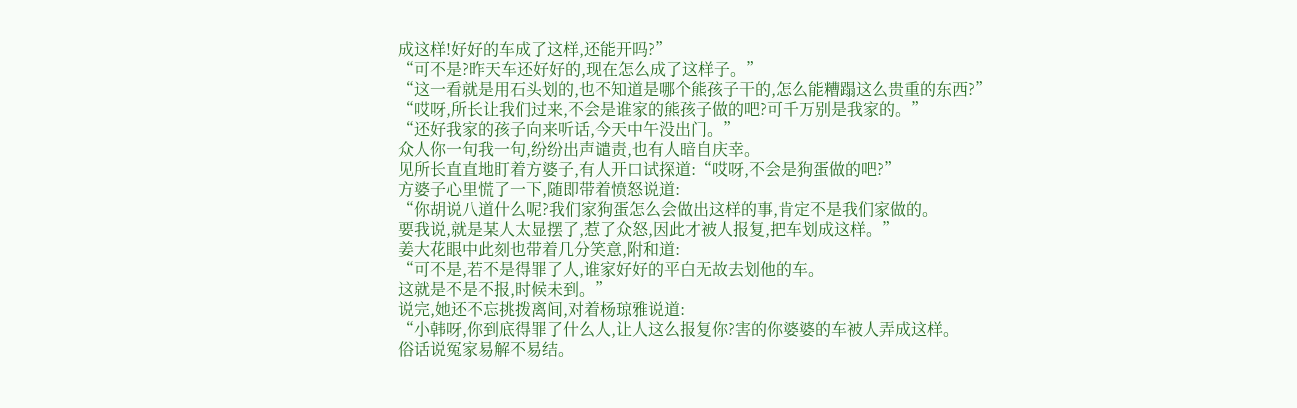成这样!好好的车成了这样,还能开吗?”
“可不是?昨天车还好好的,现在怎么成了这样子。”
“这一看就是用石头划的,也不知道是哪个熊孩子干的,怎么能糟蹋这么贵重的东西?”
“哎呀,所长让我们过来,不会是谁家的熊孩子做的吧?可千万别是我家的。”
“还好我家的孩子向来听话,今天中午没出门。”
众人你一句我一句,纷纷出声谴责,也有人暗自庆幸。
见所长直直地盯着方婆子,有人开口试探道:“哎呀,不会是狗蛋做的吧?”
方婆子心里慌了一下,随即带着愤怒说道:
“你胡说八道什么呢?我们家狗蛋怎么会做出这样的事,肯定不是我们家做的。
要我说,就是某人太显摆了,惹了众怒,因此才被人报复,把车划成这样。”
姜大花眼中此刻也带着几分笑意,附和道:
“可不是,若不是得罪了人,谁家好好的平白无故去划他的车。
这就是不是不报,时候未到。”
说完,她还不忘挑拨离间,对着杨琼雅说道:
“小韩呀,你到底得罪了什么人,让人这么报复你?害的你婆婆的车被人弄成这样。
俗话说冤家易解不易结。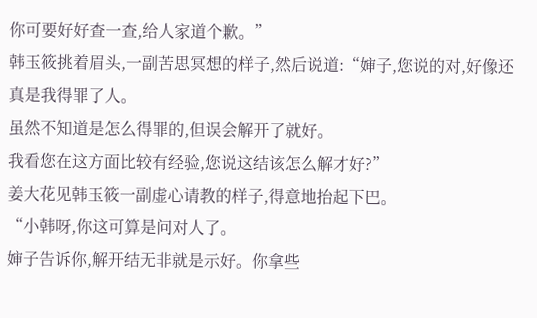你可要好好查一查,给人家道个歉。”
韩玉筱挑着眉头,一副苦思冥想的样子,然后说道:“婶子,您说的对,好像还真是我得罪了人。
虽然不知道是怎么得罪的,但误会解开了就好。
我看您在这方面比较有经验,您说这结该怎么解才好?”
姜大花见韩玉筱一副虚心请教的样子,得意地抬起下巴。
“小韩呀,你这可算是问对人了。
婶子告诉你,解开结无非就是示好。你拿些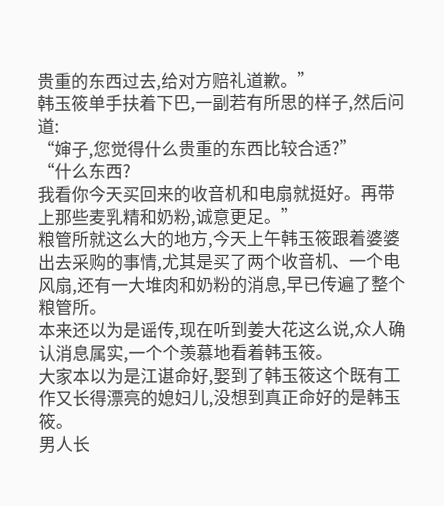贵重的东西过去,给对方赔礼道歉。”
韩玉筱单手扶着下巴,一副若有所思的样子,然后问道:
“婶子,您觉得什么贵重的东西比较合适?”
“什么东西?
我看你今天买回来的收音机和电扇就挺好。再带上那些麦乳精和奶粉,诚意更足。”
粮管所就这么大的地方,今天上午韩玉筱跟着婆婆出去采购的事情,尤其是买了两个收音机、一个电风扇,还有一大堆肉和奶粉的消息,早已传遍了整个粮管所。
本来还以为是谣传,现在听到姜大花这么说,众人确认消息属实,一个个羡慕地看着韩玉筱。
大家本以为是江谌命好,娶到了韩玉筱这个既有工作又长得漂亮的媳妇儿,没想到真正命好的是韩玉筱。
男人长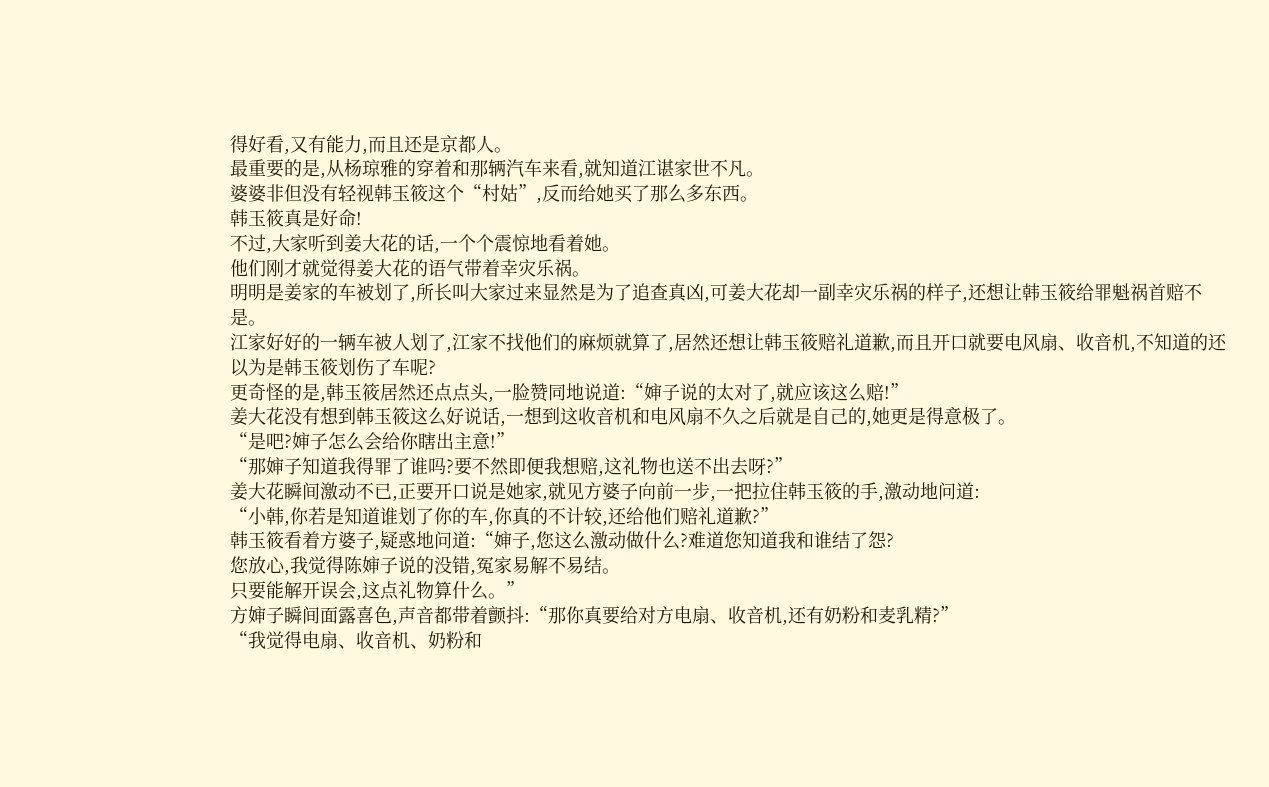得好看,又有能力,而且还是京都人。
最重要的是,从杨琼雅的穿着和那辆汽车来看,就知道江谌家世不凡。
婆婆非但没有轻视韩玉筱这个“村姑”,反而给她买了那么多东西。
韩玉筱真是好命!
不过,大家听到姜大花的话,一个个震惊地看着她。
他们刚才就觉得姜大花的语气带着幸灾乐祸。
明明是姜家的车被划了,所长叫大家过来显然是为了追查真凶,可姜大花却一副幸灾乐祸的样子,还想让韩玉筱给罪魁祸首赔不是。
江家好好的一辆车被人划了,江家不找他们的麻烦就算了,居然还想让韩玉筱赔礼道歉,而且开口就要电风扇、收音机,不知道的还以为是韩玉筱划伤了车呢?
更奇怪的是,韩玉筱居然还点点头,一脸赞同地说道:“婶子说的太对了,就应该这么赔!”
姜大花没有想到韩玉筱这么好说话,一想到这收音机和电风扇不久之后就是自己的,她更是得意极了。
“是吧?婶子怎么会给你瞎出主意!”
“那婶子知道我得罪了谁吗?要不然即便我想赔,这礼物也送不出去呀?”
姜大花瞬间激动不已,正要开口说是她家,就见方婆子向前一步,一把拉住韩玉筱的手,激动地问道:
“小韩,你若是知道谁划了你的车,你真的不计较,还给他们赔礼道歉?”
韩玉筱看着方婆子,疑惑地问道:“婶子,您这么激动做什么?难道您知道我和谁结了怨?
您放心,我觉得陈婶子说的没错,冤家易解不易结。
只要能解开误会,这点礼物算什么。”
方婶子瞬间面露喜色,声音都带着颤抖:“那你真要给对方电扇、收音机,还有奶粉和麦乳精?”
“我觉得电扇、收音机、奶粉和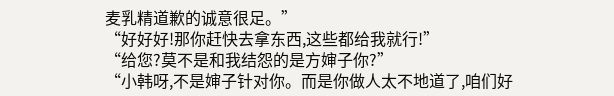麦乳精道歉的诚意很足。”
“好好好!那你赶快去拿东西,这些都给我就行!”
“给您?莫不是和我结怨的是方婶子你?”
“小韩呀,不是婶子针对你。而是你做人太不地道了,咱们好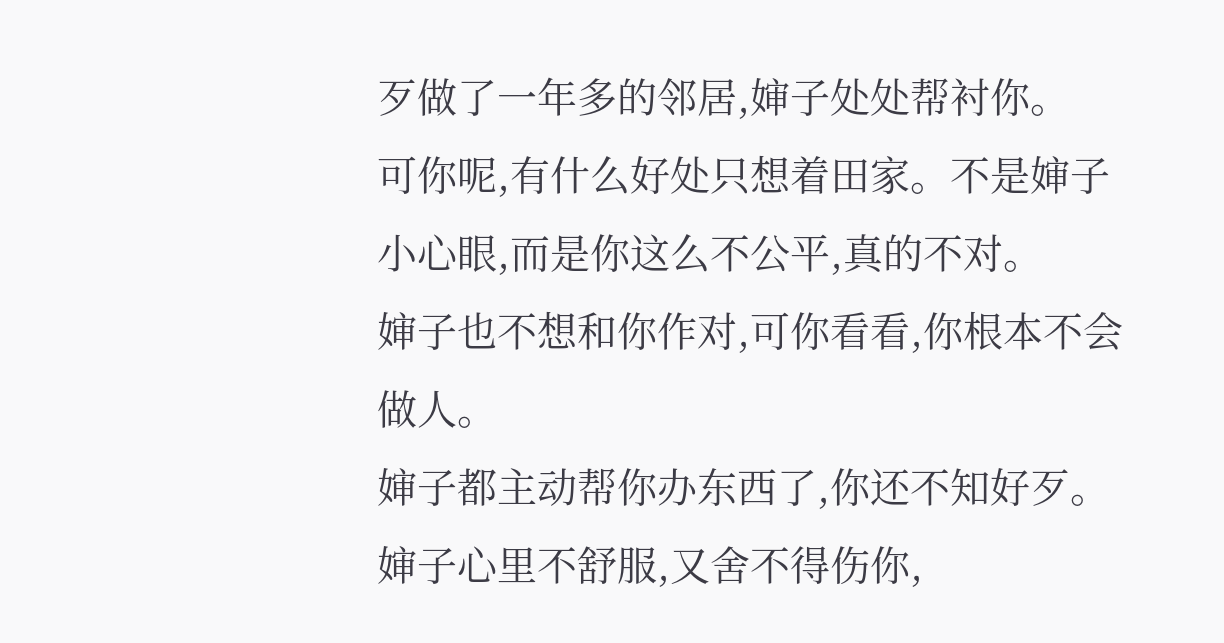歹做了一年多的邻居,婶子处处帮衬你。
可你呢,有什么好处只想着田家。不是婶子小心眼,而是你这么不公平,真的不对。
婶子也不想和你作对,可你看看,你根本不会做人。
婶子都主动帮你办东西了,你还不知好歹。
婶子心里不舒服,又舍不得伤你,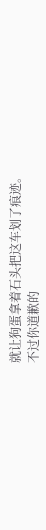就让狗蛋拿着石头把这车划了痕迹。
不过你道歉的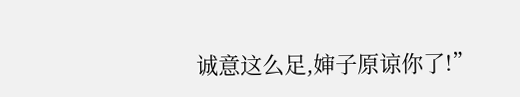诚意这么足,婶子原谅你了!”